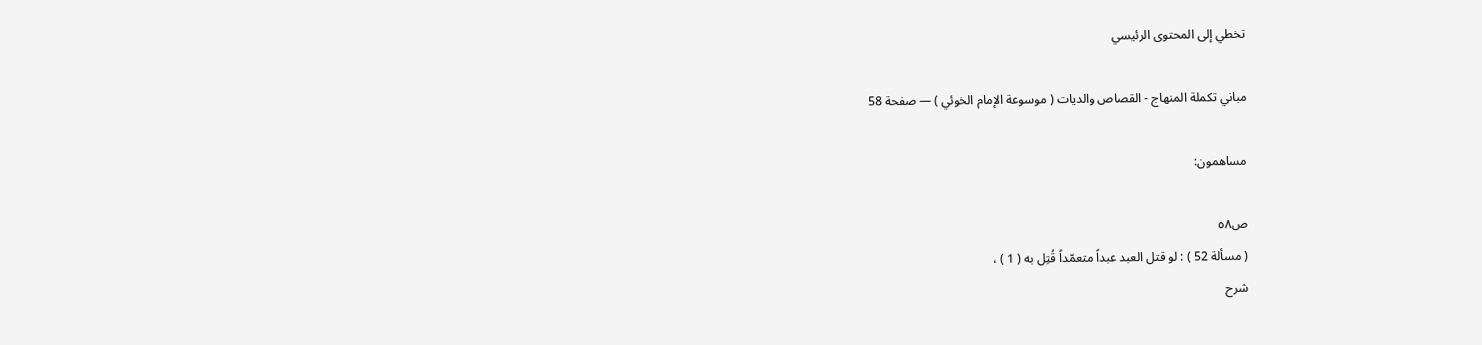تخطي إلى المحتوى الرئيسي

مباني تكملة المنهاج - القصاص والديات ( موسوعة الإمام الخوئي ) — صفحة 58

مساهمون:

ص٥٨
( مسألة 52 ) : لو قتل العبد عبداً متعمّداً قُتِل به ( 1 ) ،
شرح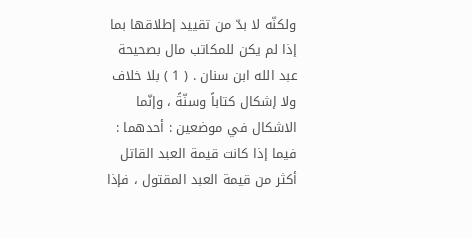ولكنّه لا بدّ من تقييد إطلاقها بما إذا لم يكن للمكاتب مال بصحيحة عبد الله ابن سنان . ( 1 ) بلا خلاف ولا إشكال كتاباً وسنّةً ، وإنّما الاشكال في موضعين : أحدهما : فيما إذا كانت قيمة العبد القاتل أكثر من قيمة العبد المقتول ، فإذا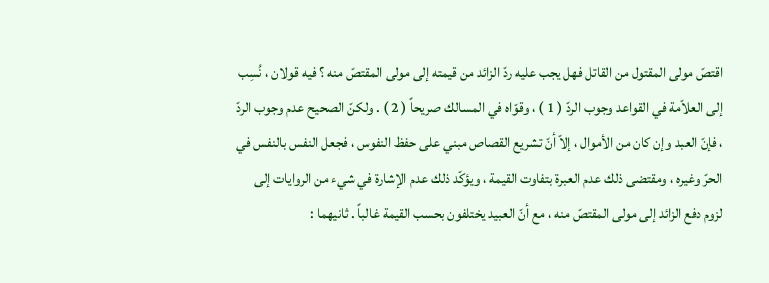اقتصّ مولى المقتول من القاتل فهل يجب عليه ردّ الزائد من قيمته إلى مولى المقتصّ منه ؟ فيه قولان ، نُسِب إلى العلاّمة في القواعد وجوب الردّ ( 1 ) ، وقوّاه في المسالك صريحاً ( 2 ) . ولكنّ الصحيح عدم وجوب الردّ ، فإنّ العبد وإن كان من الأموال ، إلاّ أنّ تشريع القصاص مبني على حفظ النفوس ، فجعل النفس بالنفس في الحرّ وغيره ، ومقتضى ذلك عدم العبرة بتفاوت القيمة ، ويؤكّد ذلك عدم الإشارة في شيء من الروايات إلى لزوم دفع الزائد إلى مولى المقتصّ منه ، مع أنّ العبيد يختلفون بحسب القيمة غالباً . ثانيهما :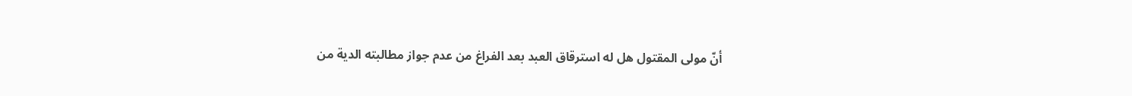أنّ مولى المقتول هل له استرقاق العبد بعد الفراغ من عدم جواز مطالبته الدية من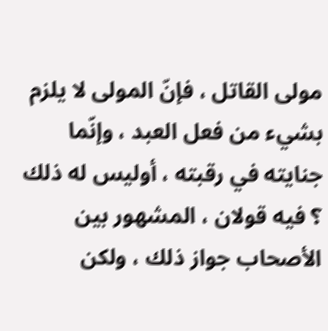مولى القاتل ، فإنّ المولى لا يلزم بشيء من فعل العبد ، وإنّما جنايته في رقبته ، أوليس له ذلك ؟ فيه قولان ، المشهور بين الأصحاب جواز ذلك ، ولكن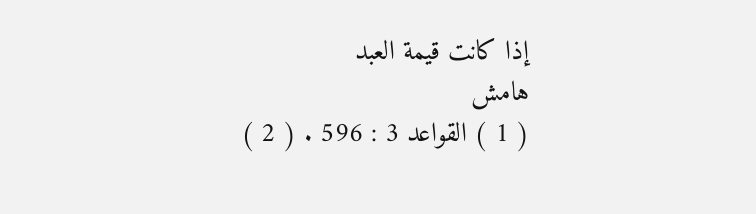إذا كانت قيمة العبد
هامش
( 1 ) القواعد 3 : 596 . ( 2 )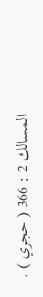المسالك 2 : 366 ( حجري ) .